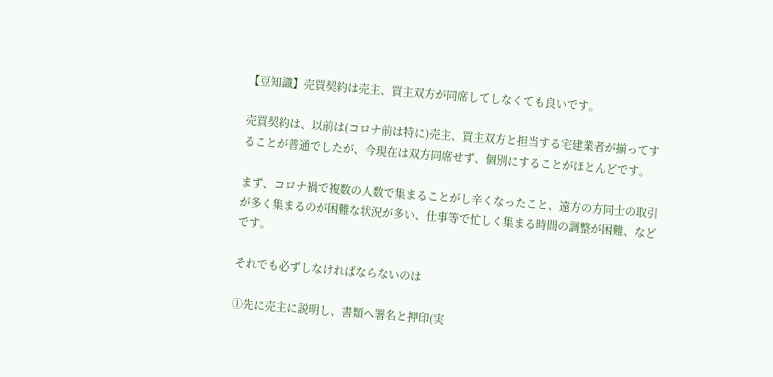【豆知識】売買契約は売主、買主双方が同席してしなくても良いです。

売買契約は、以前は(コロナ前は特に)売主、買主双方と担当する宅建業者が揃ってすることが普通でしたが、今現在は双方同席せず、個別にすることがほとんどです。

まず、コロナ禍で複数の人数で集まることがし辛くなったこと、遠方の方同士の取引が多く集まるのが困難な状況が多い、仕事等で忙しく集まる時間の調整が困難、などです。

それでも必ずしなければならないのは

①先に売主に説明し、書類へ署名と押印(実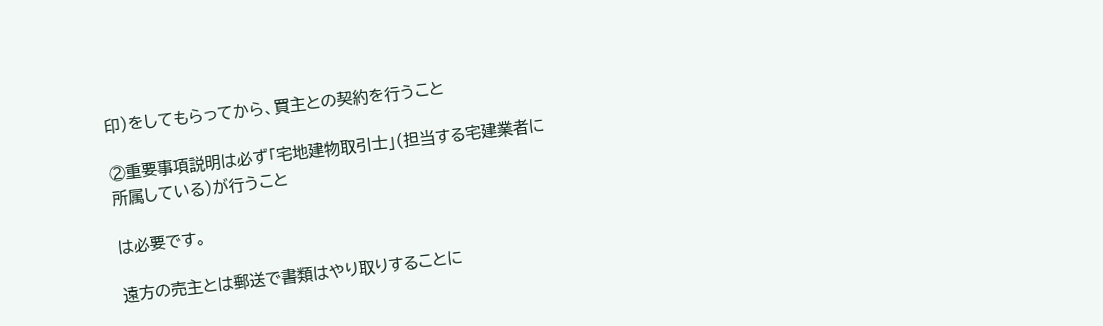印)をしてもらってから、買主との契約を行うこと

②重要事項説明は必ず「宅地建物取引士」(担当する宅建業者に所属している)が行うこと

は必要です。

遠方の売主とは郵送で書類はやり取りすることに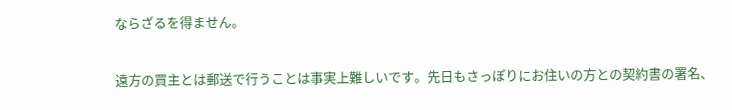ならざるを得ません。

遠方の買主とは郵送で行うことは事実上難しいです。先日もさっぽりにお住いの方との契約書の署名、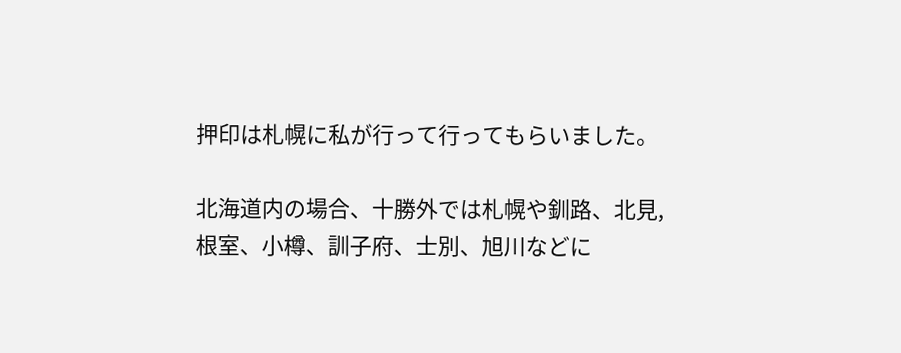押印は札幌に私が行って行ってもらいました。

北海道内の場合、十勝外では札幌や釧路、北見,根室、小樽、訓子府、士別、旭川などに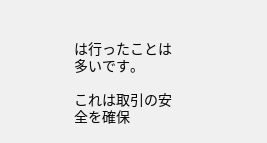は行ったことは多いです。

これは取引の安全を確保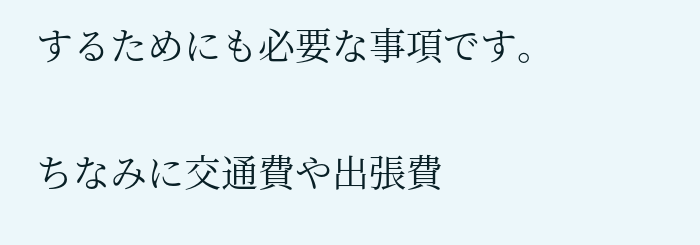するためにも必要な事項です。

ちなみに交通費や出張費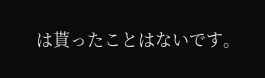は貰ったことはないです。